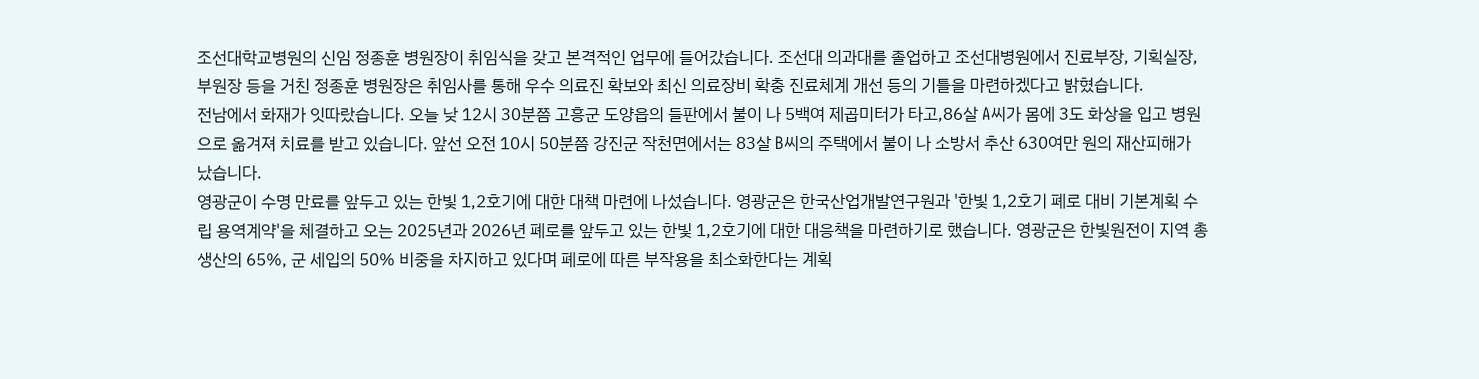조선대학교병원의 신임 정종훈 병원장이 취임식을 갖고 본격적인 업무에 들어갔습니다. 조선대 의과대를 졸업하고 조선대병원에서 진료부장, 기획실장, 부원장 등을 거친 정종훈 병원장은 취임사를 통해 우수 의료진 확보와 최신 의료장비 확충 진료체계 개선 등의 기틀을 마련하겠다고 밝혔습니다.
전남에서 화재가 잇따랐습니다. 오늘 낮 12시 30분쯤 고흥군 도양읍의 들판에서 불이 나 5백여 제곱미터가 타고,86살 A씨가 몸에 3도 화상을 입고 병원으로 옮겨져 치료를 받고 있습니다. 앞선 오전 10시 50분쯤 강진군 작천면에서는 83살 B씨의 주택에서 불이 나 소방서 추산 630여만 원의 재산피해가 났습니다.
영광군이 수명 만료를 앞두고 있는 한빛 1,2호기에 대한 대책 마련에 나섰습니다. 영광군은 한국산업개발연구원과 '한빛 1,2호기 폐로 대비 기본계획 수립 용역계약'을 체결하고 오는 2025년과 2026년 폐로를 앞두고 있는 한빛 1,2호기에 대한 대응책을 마련하기로 했습니다. 영광군은 한빛원전이 지역 총생산의 65%, 군 세입의 50% 비중을 차지하고 있다며 폐로에 따른 부작용을 최소화한다는 계획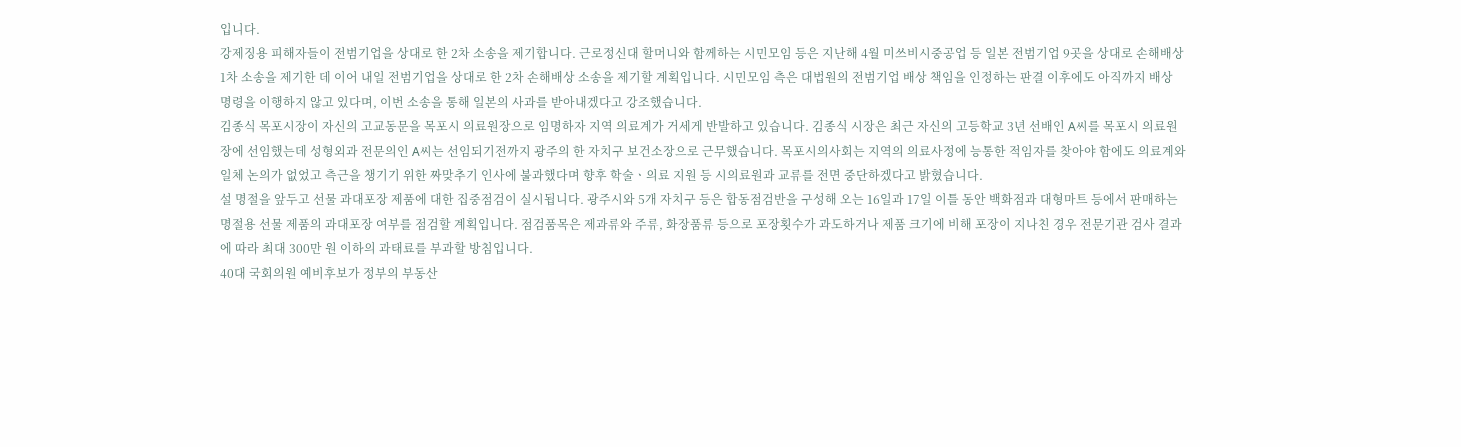입니다.
강제징용 피해자들이 전범기업을 상대로 한 2차 소송을 제기합니다. 근로정신대 할머니와 함께하는 시민모임 등은 지난해 4월 미쓰비시중공업 등 일본 전범기업 9곳을 상대로 손해배상 1차 소송을 제기한 데 이어 내일 전범기업을 상대로 한 2차 손해배상 소송을 제기할 계획입니다. 시민모임 측은 대법원의 전범기업 배상 책임을 인정하는 판결 이후에도 아직까지 배상 명령을 이행하지 않고 있다며, 이번 소송을 통해 일본의 사과를 받아내겠다고 강조했습니다.
김종식 목포시장이 자신의 고교동문을 목포시 의료원장으로 임명하자 지역 의료계가 거세게 반발하고 있습니다. 김종식 시장은 최근 자신의 고등학교 3년 선배인 A씨를 목포시 의료원장에 선임했는데 성형외과 전문의인 A씨는 선임되기전까지 광주의 한 자치구 보건소장으로 근무했습니다. 목포시의사회는 지역의 의료사정에 능통한 적임자를 찾아야 함에도 의료계와 일체 논의가 없었고 측근을 챙기기 위한 짜맞추기 인사에 불과했다며 향후 학술ㆍ의료 지원 등 시의료원과 교류를 전면 중단하겠다고 밝혔습니다.
설 명절을 앞두고 선물 과대포장 제품에 대한 집중점검이 실시됩니다. 광주시와 5개 자치구 등은 합동점검반을 구성해 오는 16일과 17일 이틀 동안 백화점과 대형마트 등에서 판매하는 명절용 선물 제품의 과대포장 여부를 점검할 계획입니다. 점검품목은 제과류와 주류, 화장품류 등으로 포장횟수가 과도하거나 제품 크기에 비해 포장이 지나친 경우 전문기관 검사 결과에 따라 최대 300만 원 이하의 과태료를 부과할 방침입니다.
40대 국회의원 예비후보가 정부의 부동산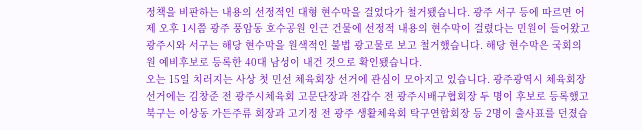정책을 비판하는 내용의 선정적인 대형 현수막을 걸었다가 철거됐습니다. 광주 서구 등에 따르면 어제 오후 1시쯤 광주 풍암동 호수공원 인근 건물에 선정적 내용의 현수막이 걸렸다는 민원이 들어왔고 광주시와 서구는 해당 현수막을 원색적인 불법 광고물로 보고 철거했습니다. 해당 현수막은 국회의원 예비후보로 등록한 40대 남성이 내건 것으로 확인됐습니다.
오는 15일 치러지는 사상 첫 민선 체육회장 선거에 관심이 모아지고 있습니다. 광주광역시 체육회장 선거에는 김창준 전 광주시체육회 고문단장과 전갑수 전 광주시배구협회장 두 명이 후보로 등록했고 북구는 이상동 가든주류 회장과 고기정 전 광주 생활체육회 탁구연합회장 등 2명이 출사표를 던졌습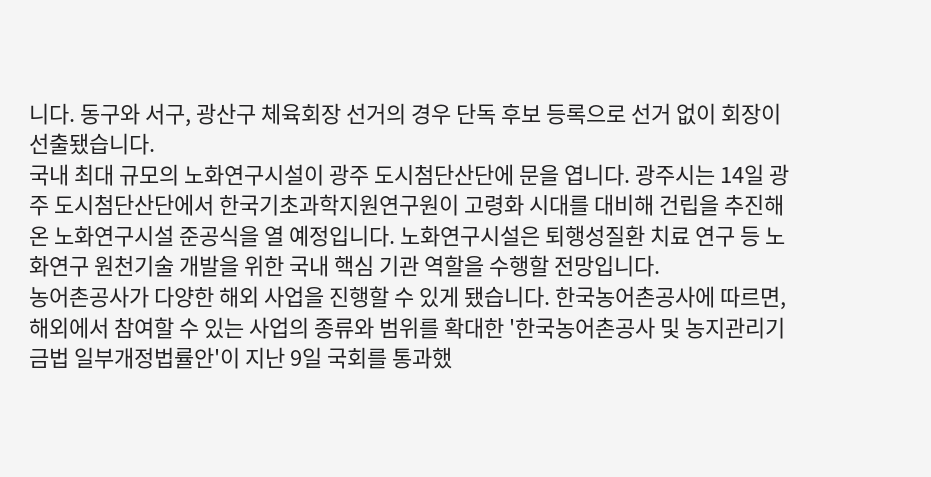니다. 동구와 서구, 광산구 체육회장 선거의 경우 단독 후보 등록으로 선거 없이 회장이 선출됐습니다.
국내 최대 규모의 노화연구시설이 광주 도시첨단산단에 문을 엽니다. 광주시는 14일 광주 도시첨단산단에서 한국기초과학지원연구원이 고령화 시대를 대비해 건립을 추진해 온 노화연구시설 준공식을 열 예정입니다. 노화연구시설은 퇴행성질환 치료 연구 등 노화연구 원천기술 개발을 위한 국내 핵심 기관 역할을 수행할 전망입니다.
농어촌공사가 다양한 해외 사업을 진행할 수 있게 됐습니다. 한국농어촌공사에 따르면, 해외에서 참여할 수 있는 사업의 종류와 범위를 확대한 '한국농어촌공사 및 농지관리기금법 일부개정법률안'이 지난 9일 국회를 통과했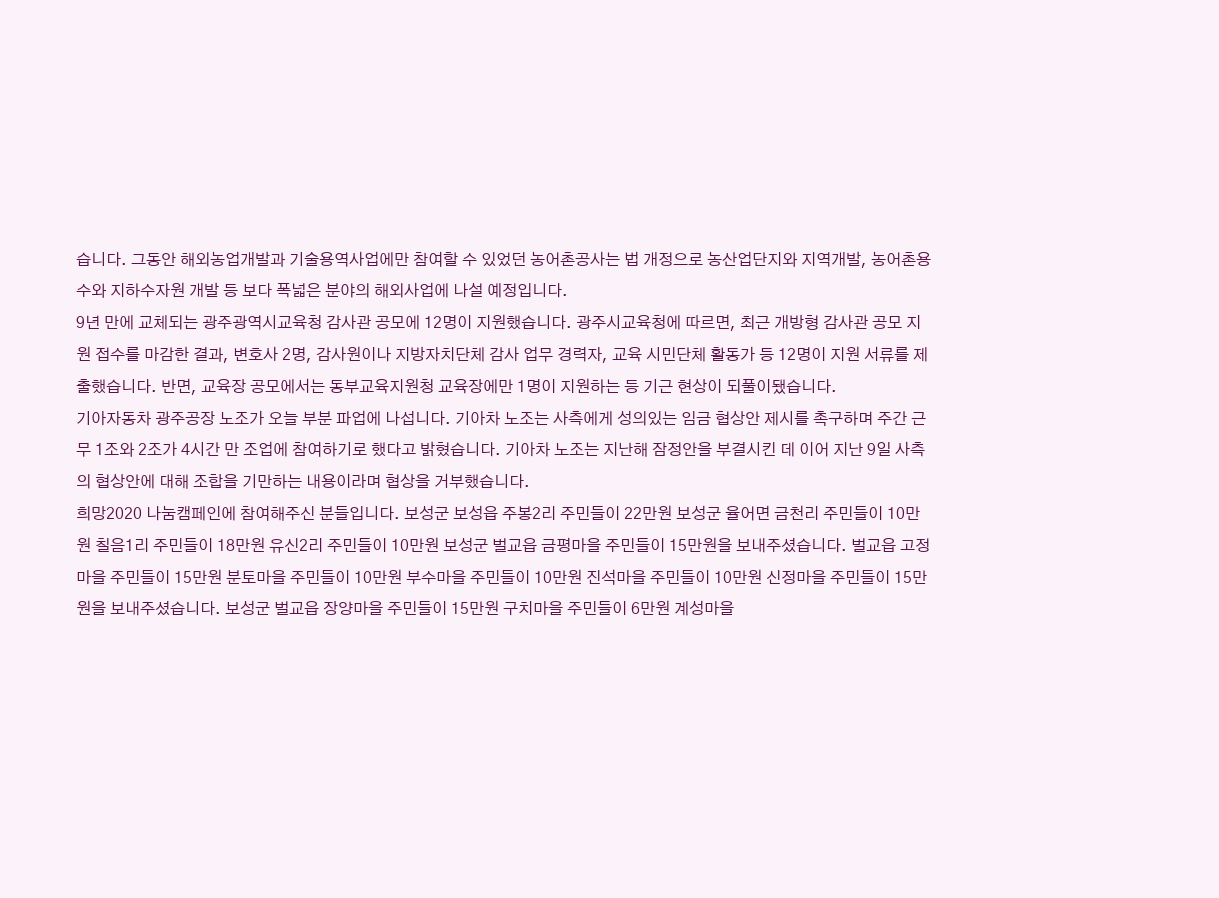습니다. 그동안 해외농업개발과 기술용역사업에만 참여할 수 있었던 농어촌공사는 법 개정으로 농산업단지와 지역개발, 농어촌용수와 지하수자원 개발 등 보다 폭넓은 분야의 해외사업에 나설 예정입니다.
9년 만에 교체되는 광주광역시교육청 감사관 공모에 12명이 지원했습니다. 광주시교육청에 따르면, 최근 개방형 감사관 공모 지원 접수를 마감한 결과, 변호사 2명, 감사원이나 지방자치단체 감사 업무 경력자, 교육 시민단체 활동가 등 12명이 지원 서류를 제출했습니다. 반면, 교육장 공모에서는 동부교육지원청 교육장에만 1명이 지원하는 등 기근 현상이 되풀이됐습니다.
기아자동차 광주공장 노조가 오늘 부분 파업에 나섭니다. 기아차 노조는 사측에게 성의있는 임금 협상안 제시를 촉구하며 주간 근무 1조와 2조가 4시간 만 조업에 참여하기로 했다고 밝혔습니다. 기아차 노조는 지난해 잠정안을 부결시킨 데 이어 지난 9일 사측의 협상안에 대해 조합을 기만하는 내용이라며 협상을 거부했습니다.
희망2020 나눔캠페인에 참여해주신 분들입니다. 보성군 보성읍 주봉2리 주민들이 22만원 보성군 율어면 금천리 주민들이 10만원 칠음1리 주민들이 18만원 유신2리 주민들이 10만원 보성군 벌교읍 금평마을 주민들이 15만원을 보내주셨습니다. 벌교읍 고정마을 주민들이 15만원 분토마을 주민들이 10만원 부수마을 주민들이 10만원 진석마을 주민들이 10만원 신정마을 주민들이 15만원을 보내주셨습니다. 보성군 벌교읍 장양마을 주민들이 15만원 구치마을 주민들이 6만원 계성마을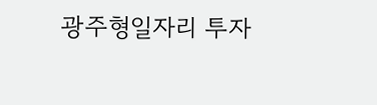광주형일자리 투자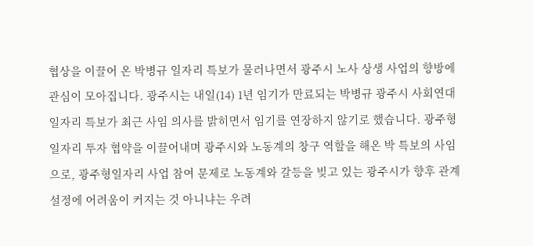협상을 이끌어 온 박병규 일자리 특보가 물러나면서 광주시 노사 상생 사업의 향방에 관심이 모아집니다. 광주시는 내일(14) 1년 임기가 만료되는 박병규 광주시 사회연대일자리 특보가 최근 사임 의사를 밝히면서 임기를 연장하지 않기로 했습니다. 광주형일자리 투자 협약을 이끌어내며 광주시와 노동계의 창구 역할을 해온 박 특보의 사임으로, 광주형일자리 사업 참여 문제로 노동계와 갈등을 빚고 있는 광주시가 향후 관계 설정에 어려움이 커지는 것 아니냐는 우려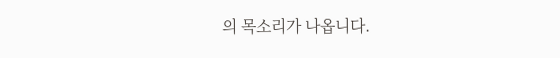의 목소리가 나옵니다.